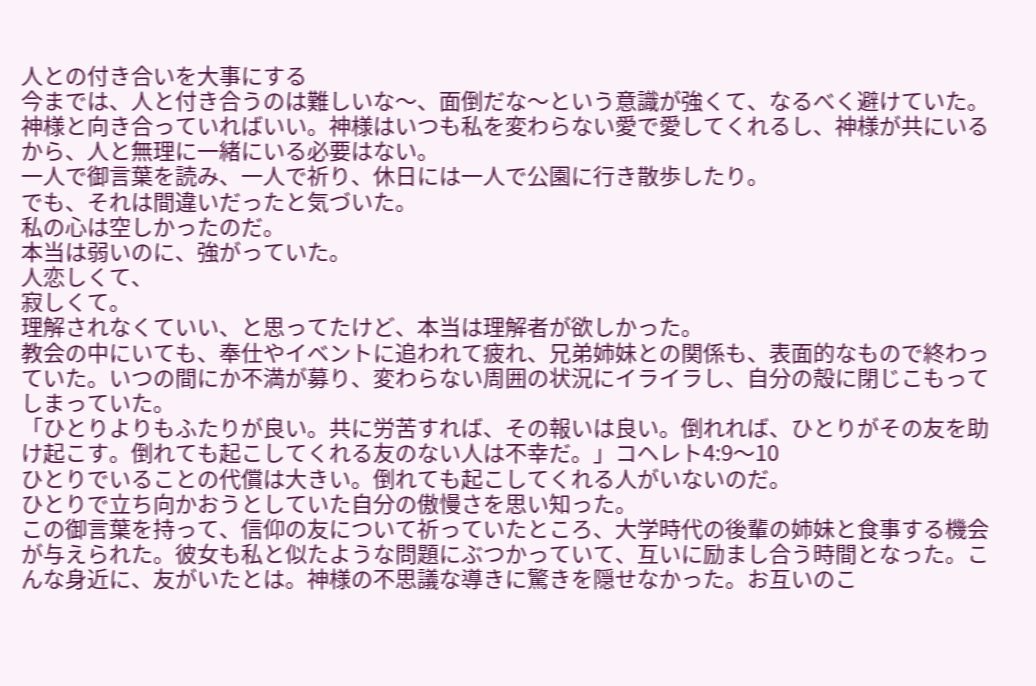人との付き合いを大事にする
今までは、人と付き合うのは難しいな〜、面倒だな〜という意識が強くて、なるべく避けていた。
神様と向き合っていればいい。神様はいつも私を変わらない愛で愛してくれるし、神様が共にいるから、人と無理に一緒にいる必要はない。
一人で御言葉を読み、一人で祈り、休日には一人で公園に行き散歩したり。
でも、それは間違いだったと気づいた。
私の心は空しかったのだ。
本当は弱いのに、強がっていた。
人恋しくて、
寂しくて。
理解されなくていい、と思ってたけど、本当は理解者が欲しかった。
教会の中にいても、奉仕やイベントに追われて疲れ、兄弟姉妹との関係も、表面的なもので終わっていた。いつの間にか不満が募り、変わらない周囲の状況にイライラし、自分の殻に閉じこもってしまっていた。
「ひとりよりもふたりが良い。共に労苦すれば、その報いは良い。倒れれば、ひとりがその友を助け起こす。倒れても起こしてくれる友のない人は不幸だ。」コヘレト4:9〜10
ひとりでいることの代償は大きい。倒れても起こしてくれる人がいないのだ。
ひとりで立ち向かおうとしていた自分の傲慢さを思い知った。
この御言葉を持って、信仰の友について祈っていたところ、大学時代の後輩の姉妹と食事する機会が与えられた。彼女も私と似たような問題にぶつかっていて、互いに励まし合う時間となった。こんな身近に、友がいたとは。神様の不思議な導きに驚きを隠せなかった。お互いのこ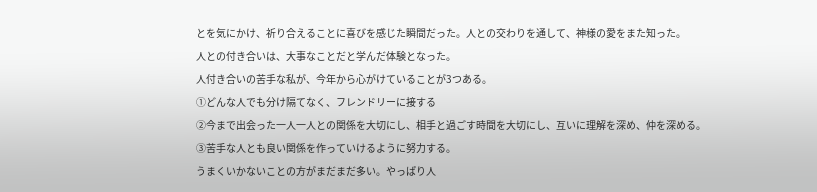とを気にかけ、祈り合えることに喜びを感じた瞬間だった。人との交わりを通して、神様の愛をまた知った。
人との付き合いは、大事なことだと学んだ体験となった。
人付き合いの苦手な私が、今年から心がけていることが3つある。
①どんな人でも分け隔てなく、フレンドリーに接する
②今まで出会った一人一人との関係を大切にし、相手と過ごす時間を大切にし、互いに理解を深め、仲を深める。
③苦手な人とも良い関係を作っていけるように努力する。
うまくいかないことの方がまだまだ多い。やっぱり人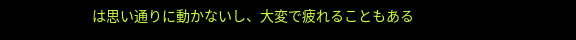は思い通りに動かないし、大変で疲れることもある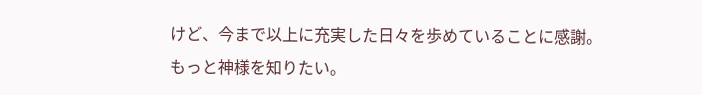けど、今まで以上に充実した日々を歩めていることに感謝。
もっと神様を知りたい。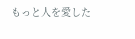もっと人を愛した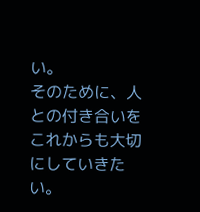い。
そのために、人との付き合いをこれからも大切にしていきたい。